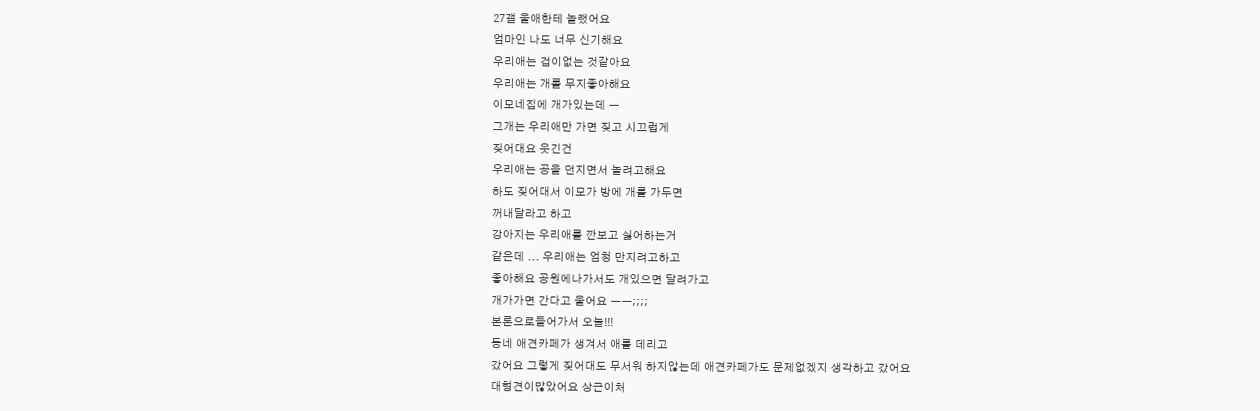27갤 울애한테 놀랬어요
엄마인 나도 너무 신기해요
우리애는 겁이없는 것같아요
우리애는 개를 무지좋아해요
이모네집에 개가있는데 ㅡ
그개는 우리애만 가면 짖고 시끄럽게
짖어대요 웃긴건
우리애는 공을 던지면서 놀려고해요
하도 짖어대서 이모가 방에 개를 가두면
꺼내달라고 하고
강아지는 우리애를 깐보고 싫어하는거
같은데 ... 우리애는 엄청 만지려고하고
좋아해요 공원에나가서도 개있으면 달려가고
개가가면 간다고 울어요 ㅡㅡ;;;;
본론으로들어가서 오늘!!!
동네 애견카페가 생겨서 애를 데리고
갔어요 그렇게 짖어대도 무서워 하지않는데 애견카페가도 문제없겠지 생각하고 갔어요
대형견이많았어요 상근이처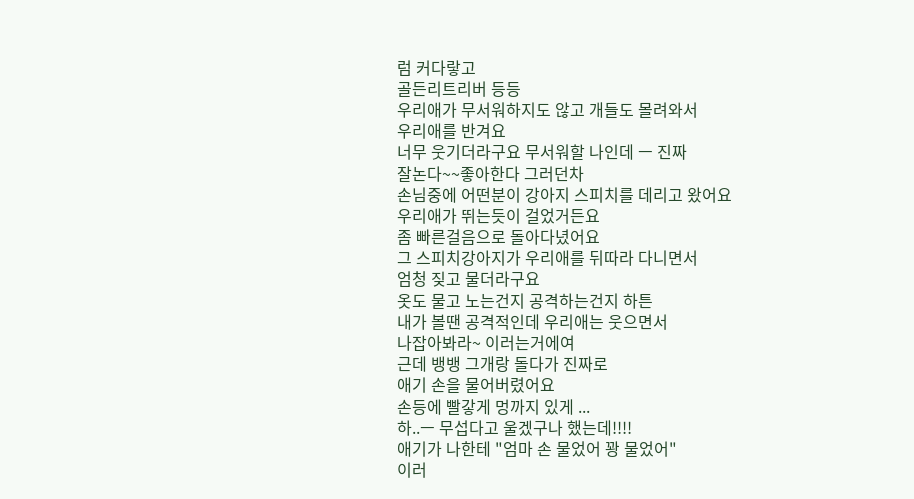럼 커다랗고
골든리트리버 등등
우리애가 무서워하지도 않고 개들도 몰려와서
우리애를 반겨요
너무 웃기더라구요 무서워할 나인데 ㅡ 진짜
잘논다~~좋아한다 그러던차
손님중에 어떤분이 강아지 스피치를 데리고 왔어요
우리애가 뛰는듯이 걸었거든요
좀 빠른걸음으로 돌아다녔어요
그 스피치강아지가 우리애를 뒤따라 다니면서
엄청 짖고 물더라구요
옷도 물고 노는건지 공격하는건지 하튼
내가 볼땐 공격적인데 우리애는 웃으면서
나잡아봐라~ 이러는거에여
근데 뱅뱅 그개랑 돌다가 진짜로
애기 손을 물어버렸어요
손등에 빨갛게 멍까지 있게 ...
하..ㅡ 무섭다고 울겠구나 했는데!!!!
애기가 나한테 "엄마 손 물었어 꽝 물었어"
이러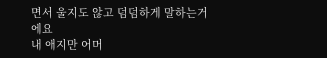면서 울지도 않고 덤덤하게 말하는거
에요
내 애지만 어머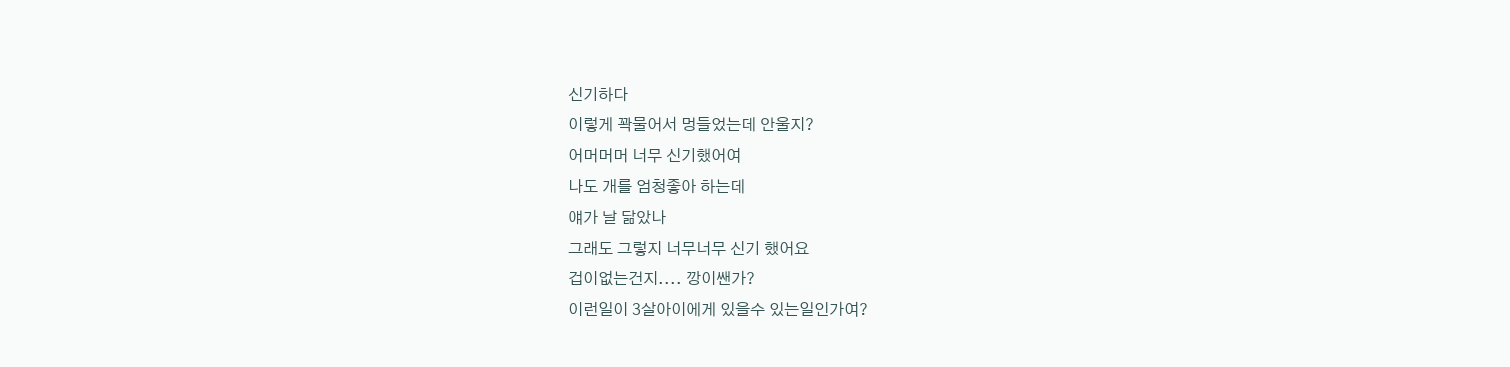신기하다
이렇게 꽉물어서 멍들었는데 안울지?
어머머머 너무 신기했어여
나도 개를 엄청좋아 하는데
얘가 날 닮았나
그래도 그렇지 너무너무 신기 했어요
겁이없는건지.... 깡이쌘가?
이런일이 3살아이에게 있을수 있는일인가여?